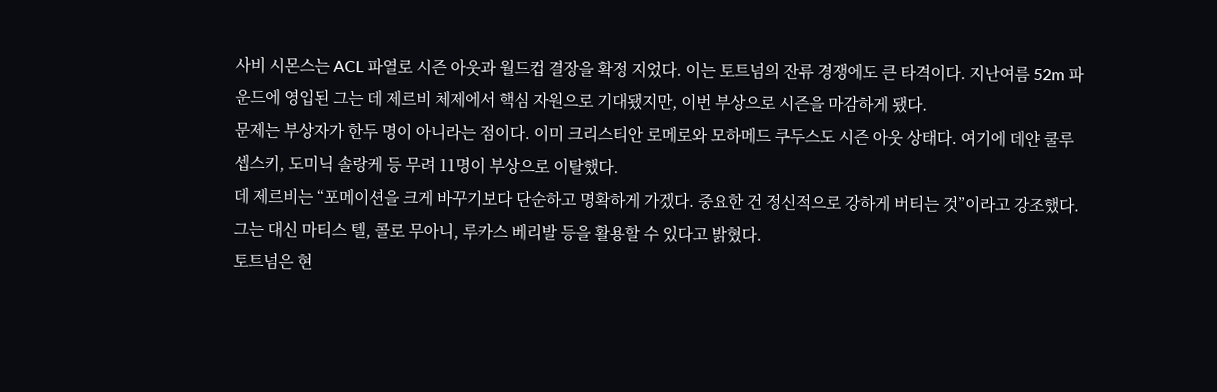사비 시몬스는 ACL 파열로 시즌 아웃과 월드컵 결장을 확정 지었다. 이는 토트넘의 잔류 경쟁에도 큰 타격이다. 지난여름 52m 파운드에 영입된 그는 데 제르비 체제에서 핵심 자원으로 기대됐지만, 이번 부상으로 시즌을 마감하게 됐다.
문제는 부상자가 한두 명이 아니라는 점이다. 이미 크리스티안 로메로와 모하메드 쿠두스도 시즌 아웃 상태다. 여기에 데얀 쿨루셉스키, 도미닉 솔랑케 등 무려 11명이 부상으로 이탈했다.
데 제르비는 “포메이션을 크게 바꾸기보다 단순하고 명확하게 가겠다. 중요한 건 정신적으로 강하게 버티는 것”이라고 강조했다. 그는 대신 마티스 텔, 콜로 무아니, 루카스 베리발 등을 활용할 수 있다고 밝혔다.
토트넘은 현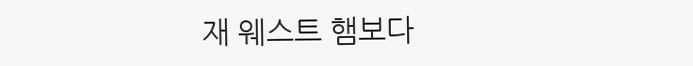재 웨스트 햄보다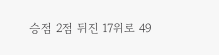승점 2점 뒤진 17위로 49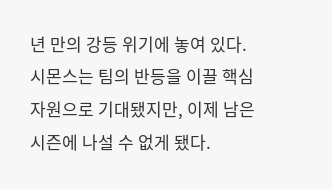년 만의 강등 위기에 놓여 있다. 시몬스는 팀의 반등을 이끌 핵심 자원으로 기대됐지만, 이제 남은 시즌에 나설 수 없게 됐다.